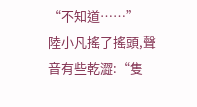“不知道……”
陸小凡搖了搖頭,聲音有些乾澀:“隻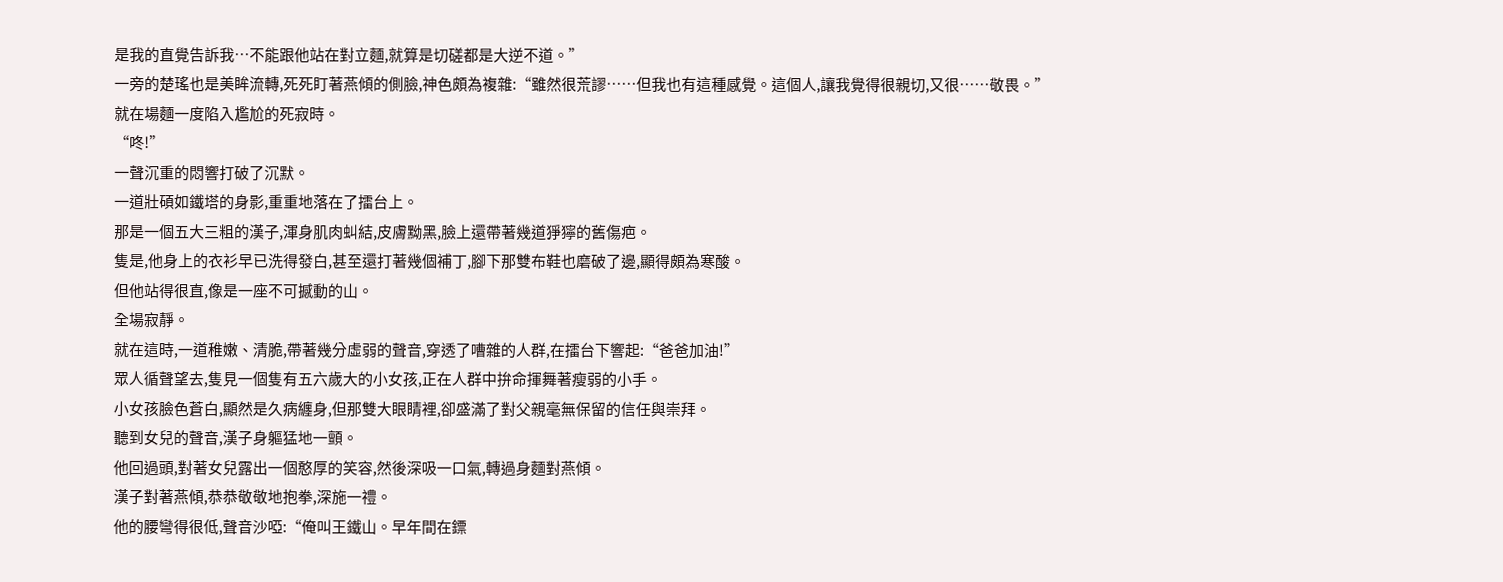是我的直覺告訴我…不能跟他站在對立麵,就算是切磋都是大逆不道。”
一旁的楚瑤也是美眸流轉,死死盯著燕傾的側臉,神色頗為複雜:“雖然很荒謬……但我也有這種感覺。這個人,讓我覺得很親切,又很……敬畏。”
就在場麵一度陷入尷尬的死寂時。
“咚!”
一聲沉重的悶響打破了沉默。
一道壯碩如鐵塔的身影,重重地落在了擂台上。
那是一個五大三粗的漢子,渾身肌肉虯結,皮膚黝黑,臉上還帶著幾道猙獰的舊傷疤。
隻是,他身上的衣衫早已洗得發白,甚至還打著幾個補丁,腳下那雙布鞋也磨破了邊,顯得頗為寒酸。
但他站得很直,像是一座不可撼動的山。
全場寂靜。
就在這時,一道稚嫩、清脆,帶著幾分虛弱的聲音,穿透了嘈雜的人群,在擂台下響起:“爸爸加油!”
眾人循聲望去,隻見一個隻有五六歲大的小女孩,正在人群中拚命揮舞著瘦弱的小手。
小女孩臉色蒼白,顯然是久病纏身,但那雙大眼睛裡,卻盛滿了對父親毫無保留的信任與崇拜。
聽到女兒的聲音,漢子身軀猛地一顫。
他回過頭,對著女兒露出一個憨厚的笑容,然後深吸一口氣,轉過身麵對燕傾。
漢子對著燕傾,恭恭敬敬地抱拳,深施一禮。
他的腰彎得很低,聲音沙啞:“俺叫王鐵山。早年間在鏢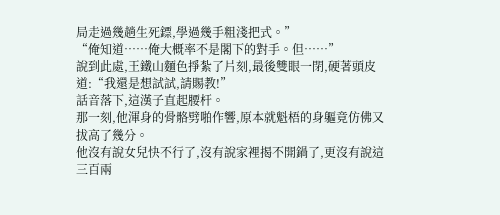局走過幾趟生死鏢,學過幾手粗淺把式。”
“俺知道……俺大概率不是閣下的對手。但……”
說到此處,王鐵山麵色掙紮了片刻,最後雙眼一閉,硬著頭皮道:“我還是想試試,請賜教!”
話音落下,這漢子直起腰杆。
那一刻,他渾身的骨骼劈啪作響,原本就魁梧的身軀竟仿佛又拔高了幾分。
他沒有說女兒快不行了,沒有說家裡揭不開鍋了,更沒有說這三百兩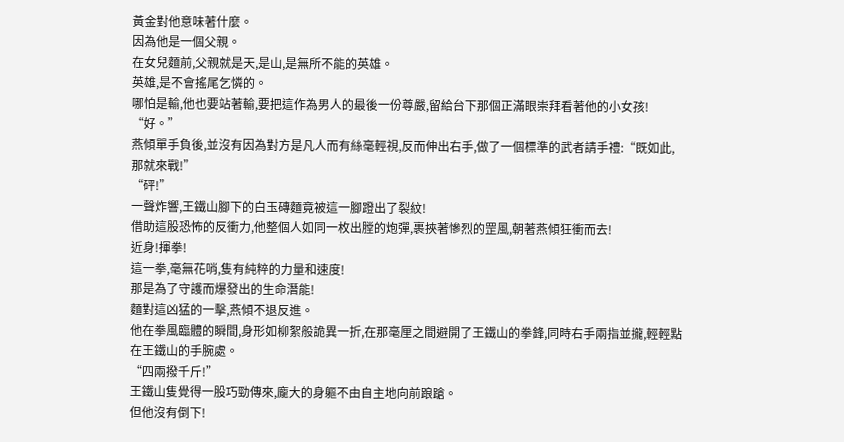黃金對他意味著什麼。
因為他是一個父親。
在女兒麵前,父親就是天,是山,是無所不能的英雄。
英雄,是不會搖尾乞憐的。
哪怕是輸,他也要站著輸,要把這作為男人的最後一份尊嚴,留給台下那個正滿眼崇拜看著他的小女孩!
“好。”
燕傾單手負後,並沒有因為對方是凡人而有絲毫輕視,反而伸出右手,做了一個標準的武者請手禮:“既如此,那就來戰!”
“砰!”
一聲炸響,王鐵山腳下的白玉磚麵竟被這一腳蹬出了裂紋!
借助這股恐怖的反衝力,他整個人如同一枚出膛的炮彈,裹挾著慘烈的罡風,朝著燕傾狂衝而去!
近身!揮拳!
這一拳,毫無花哨,隻有純粹的力量和速度!
那是為了守護而爆發出的生命潛能!
麵對這凶猛的一擊,燕傾不退反進。
他在拳風臨體的瞬間,身形如柳絮般詭異一折,在那毫厘之間避開了王鐵山的拳鋒,同時右手兩指並攏,輕輕點在王鐵山的手腕處。
“四兩撥千斤!”
王鐵山隻覺得一股巧勁傳來,龐大的身軀不由自主地向前踉蹌。
但他沒有倒下!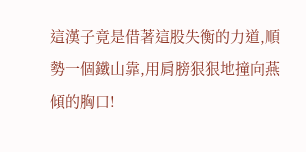這漢子竟是借著這股失衡的力道,順勢一個鐵山靠,用肩膀狠狠地撞向燕傾的胸口!